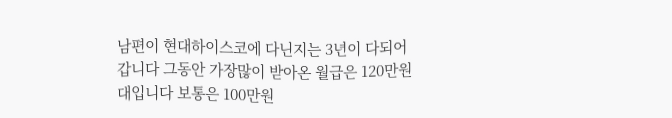남편이 현대하이스코에 다닌지는 3년이 다되어갑니다 그동안 가장많이 받아온 월급은 120만원대입니다 보통은 100만원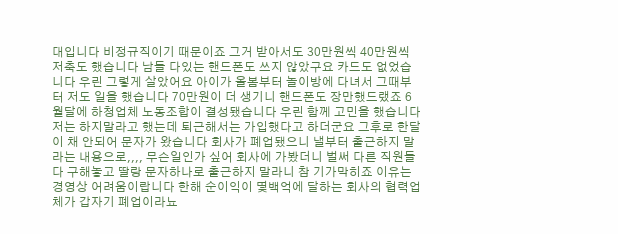대입니다 비정규직이기 때문이죠 그거 받아서도 30만원씩 40만원씩 저축도 했습니다 남들 다있는 핸드폰도 쓰지 않았구요 카드도 없었습니다 우린 그렇게 살았어요 아이가 올봄부터 놀이방에 다녀서 그때부터 저도 일을 했습니다 70만원이 더 생기니 핸드폰도 장만했드랬죠 6월달에 하청업체 노동조합이 결성됐습니다 우린 함께 고민을 했습니다 저는 하지말라고 했는데 퇴근해서는 가입했다고 하더군요 그후로 한달이 채 안되어 문자가 왔습니다 회사가 폐업됐으니 낼부터 출근하지 말라는 내용으로,,,, 무슨일인가 싶어 회사에 가봤더니 벌써 다른 직원들 다 구해놓고 딸랑 문자하나로 출근하지 말라니 참 기가막히죠 이유는 경영상 어려움이랍니다 한해 순이익이 몇백억에 달하는 회사의 협력업체가 갑자기 폐업이라뇨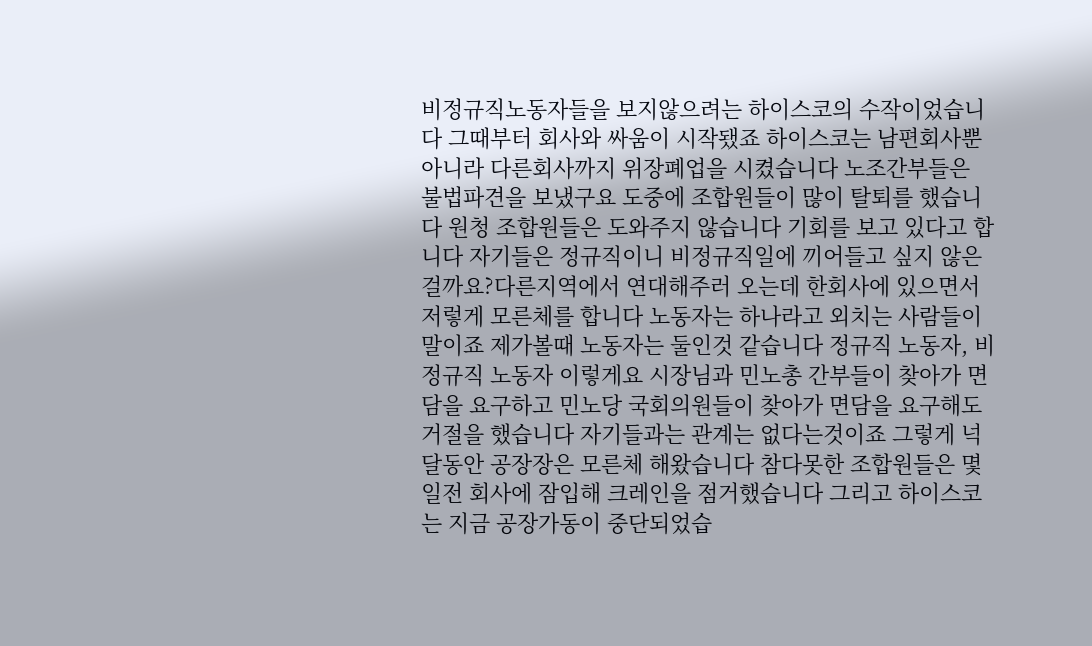비정규직노동자들을 보지않으려는 하이스코의 수작이었습니다 그때부터 회사와 싸움이 시작됐죠 하이스코는 남편회사뿐 아니라 다른회사까지 위장폐업을 시켰습니다 노조간부들은 불법파견을 보냈구요 도중에 조합원들이 많이 탈퇴를 했습니다 원청 조합원들은 도와주지 않습니다 기회를 보고 있다고 합니다 자기들은 정규직이니 비정규직일에 끼어들고 싶지 않은걸까요?다른지역에서 연대해주러 오는데 한회사에 있으면서 저렇게 모른체를 합니다 노동자는 하나라고 외치는 사람들이 말이죠 제가볼때 노동자는 둘인것 같습니다 정규직 노동자, 비정규직 노동자 이렇게요 시장님과 민노총 간부들이 찾아가 면담을 요구하고 민노당 국회의원들이 찾아가 면담을 요구해도 거절을 했습니다 자기들과는 관계는 없다는것이죠 그렇게 넉달동안 공장장은 모른체 해왔습니다 참다못한 조합원들은 몇일전 회사에 잠입해 크레인을 점거했습니다 그리고 하이스코는 지금 공장가동이 중단되었습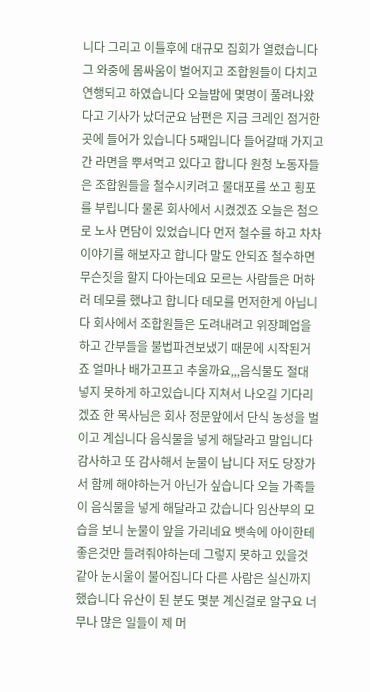니다 그리고 이틀후에 대규모 집회가 열렸습니다 그 와중에 몸싸움이 벌어지고 조합원들이 다치고 연행되고 하였습니다 오늘밤에 몇명이 풀려나왔다고 기사가 났더군요 남편은 지금 크레인 점거한 곳에 들어가 있습니다 5째입니다 들어갈때 가지고 간 라면을 뿌셔먹고 있다고 합니다 원청 노동자들은 조합원들을 철수시키려고 물대포를 쏘고 횡포를 부립니다 물론 회사에서 시켰겠죠 오늘은 첨으로 노사 면담이 있었습니다 먼저 철수를 하고 차차 이야기를 해보자고 합니다 말도 안되죠 철수하면 무슨짓을 할지 다아는데요 모르는 사람들은 머하러 데모를 했냐고 합니다 데모를 먼저한게 아닙니다 회사에서 조합원들은 도려내려고 위장폐업을하고 간부들을 불법파견보냈기 때문에 시작된거죠 얼마나 배가고프고 추울까요,,,음식물도 절대 넣지 못하게 하고있습니다 지쳐서 나오길 기다리겠죠 한 목사님은 회사 정문앞에서 단식 농성을 벌이고 계십니다 음식물을 넣게 해달라고 말입니다 감사하고 또 감사해서 눈물이 납니다 저도 당장가서 함께 해야하는거 아닌가 싶습니다 오늘 가족들이 음식물을 넣게 해달라고 갔습니다 임산부의 모습을 보니 눈물이 앞을 가리네요 뱃속에 아이한테 좋은것만 들려줘야하는데 그렇지 못하고 있을것 같아 눈시울이 불어집니다 다른 사람은 실신까지 했습니다 유산이 된 분도 몇분 계신걸로 알구요 너무나 많은 일들이 제 머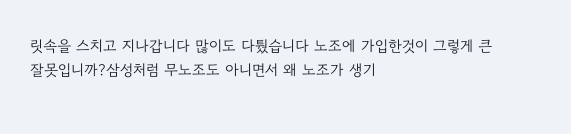릿속을 스치고 지나갑니다 많이도 다퉜습니다 노조에 가입한것이 그렇게 큰 잘못입니까?삼성처럼 무노조도 아니면서 왜 노조가 생기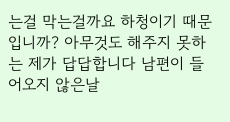는걸 막는걸까요 하청이기 때문입니까? 아무것도 해주지 못하는 제가 답답합니다 남편이 들어오지 않은날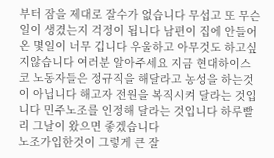부터 잠을 제대로 잘수가 없습니다 무섭고 또 무슨일이 생겼는지 걱정이 됩니다 남편이 집에 안들어온 몇일이 너무 깁니다 우울하고 아무것도 하고싶지않습니다 여러분 알아주세요 지금 현대하이스코 노동자들은 정규직을 해달라고 농성을 하는것이 아닙니다 해고자 전원을 복직시켜 달라는 것입니다 민주노조를 인정해 달라는 것입니다 하루빨리 그날이 왔으면 좋겠습니다
노조가입한것이 그렇게 큰 잘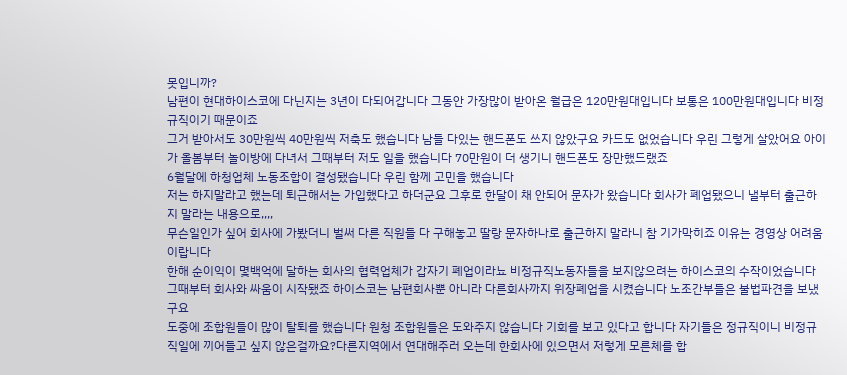못입니까?
남편이 현대하이스코에 다닌지는 3년이 다되어갑니다 그동안 가장많이 받아온 월급은 120만원대입니다 보통은 100만원대입니다 비정규직이기 때문이죠
그거 받아서도 30만원씩 40만원씩 저축도 했습니다 남들 다있는 핸드폰도 쓰지 않았구요 카드도 없었습니다 우린 그렇게 살았어요 아이가 올봄부터 놀이방에 다녀서 그때부터 저도 일을 했습니다 70만원이 더 생기니 핸드폰도 장만했드랬죠
6월달에 하청업체 노동조합이 결성됐습니다 우린 함께 고민을 했습니다
저는 하지말라고 했는데 퇴근해서는 가입했다고 하더군요 그후로 한달이 채 안되어 문자가 왔습니다 회사가 폐업됐으니 낼부터 출근하지 말라는 내용으로,,,,
무슨일인가 싶어 회사에 가봤더니 벌써 다른 직원들 다 구해놓고 딸랑 문자하나로 출근하지 말라니 참 기가막히죠 이유는 경영상 어려움이랍니다
한해 순이익이 몇백억에 달하는 회사의 협력업체가 갑자기 폐업이라뇨 비정규직노동자들을 보지않으려는 하이스코의 수작이었습니다
그때부터 회사와 싸움이 시작됐죠 하이스코는 남편회사뿐 아니라 다른회사까지 위장폐업을 시켰습니다 노조간부들은 불법파견을 보냈구요
도중에 조합원들이 많이 탈퇴를 했습니다 원청 조합원들은 도와주지 않습니다 기회를 보고 있다고 합니다 자기들은 정규직이니 비정규직일에 끼어들고 싶지 않은걸까요?다른지역에서 연대해주러 오는데 한회사에 있으면서 저렇게 모른체를 합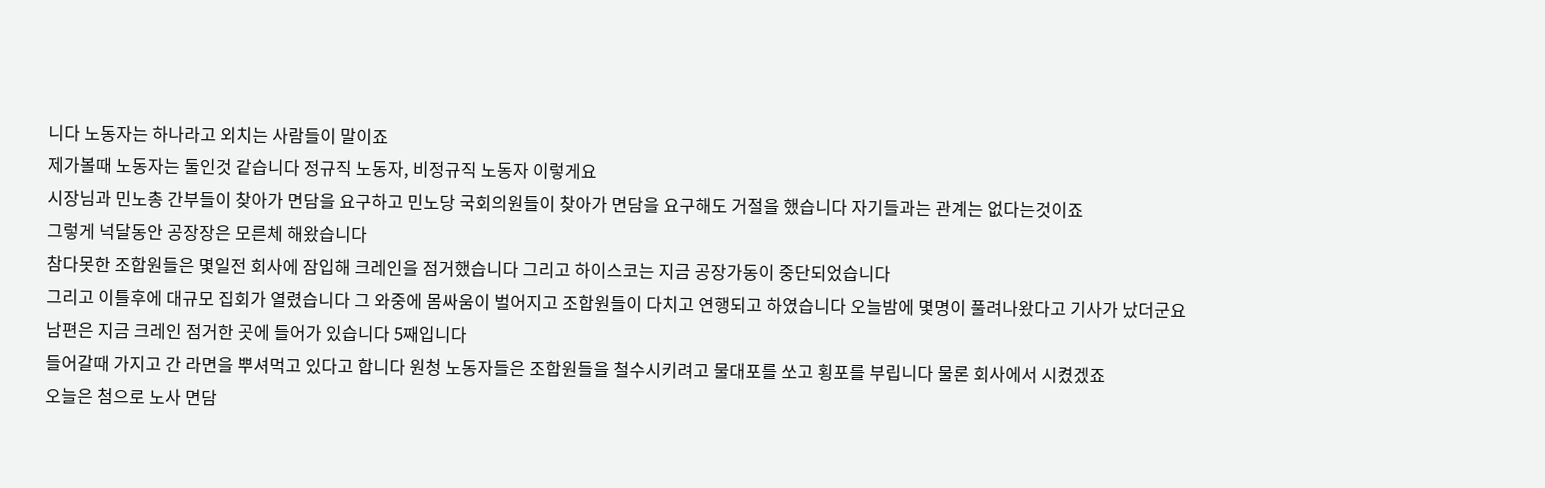니다 노동자는 하나라고 외치는 사람들이 말이죠
제가볼때 노동자는 둘인것 같습니다 정규직 노동자, 비정규직 노동자 이렇게요
시장님과 민노총 간부들이 찾아가 면담을 요구하고 민노당 국회의원들이 찾아가 면담을 요구해도 거절을 했습니다 자기들과는 관계는 없다는것이죠
그렇게 넉달동안 공장장은 모른체 해왔습니다
참다못한 조합원들은 몇일전 회사에 잠입해 크레인을 점거했습니다 그리고 하이스코는 지금 공장가동이 중단되었습니다
그리고 이틀후에 대규모 집회가 열렸습니다 그 와중에 몸싸움이 벌어지고 조합원들이 다치고 연행되고 하였습니다 오늘밤에 몇명이 풀려나왔다고 기사가 났더군요
남편은 지금 크레인 점거한 곳에 들어가 있습니다 5째입니다
들어갈때 가지고 간 라면을 뿌셔먹고 있다고 합니다 원청 노동자들은 조합원들을 철수시키려고 물대포를 쏘고 횡포를 부립니다 물론 회사에서 시켰겠죠
오늘은 첨으로 노사 면담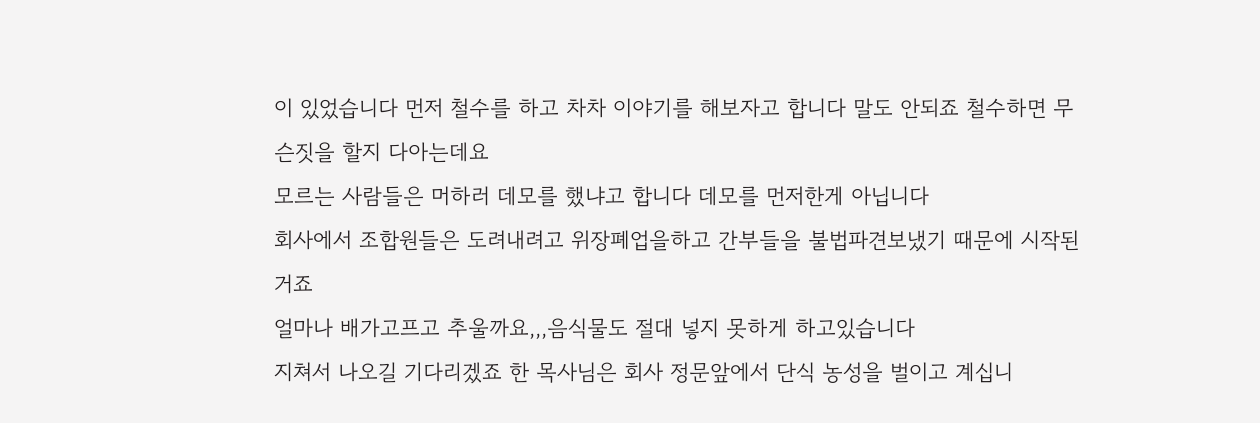이 있었습니다 먼저 철수를 하고 차차 이야기를 해보자고 합니다 말도 안되죠 철수하면 무슨짓을 할지 다아는데요
모르는 사람들은 머하러 데모를 했냐고 합니다 데모를 먼저한게 아닙니다
회사에서 조합원들은 도려내려고 위장폐업을하고 간부들을 불법파견보냈기 때문에 시작된거죠
얼마나 배가고프고 추울까요,,,음식물도 절대 넣지 못하게 하고있습니다
지쳐서 나오길 기다리겠죠 한 목사님은 회사 정문앞에서 단식 농성을 벌이고 계십니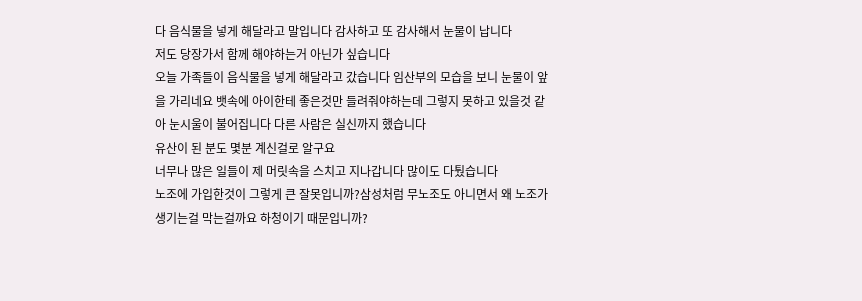다 음식물을 넣게 해달라고 말입니다 감사하고 또 감사해서 눈물이 납니다
저도 당장가서 함께 해야하는거 아닌가 싶습니다
오늘 가족들이 음식물을 넣게 해달라고 갔습니다 임산부의 모습을 보니 눈물이 앞을 가리네요 뱃속에 아이한테 좋은것만 들려줘야하는데 그렇지 못하고 있을것 같아 눈시울이 불어집니다 다른 사람은 실신까지 했습니다
유산이 된 분도 몇분 계신걸로 알구요
너무나 많은 일들이 제 머릿속을 스치고 지나갑니다 많이도 다퉜습니다
노조에 가입한것이 그렇게 큰 잘못입니까?삼성처럼 무노조도 아니면서 왜 노조가 생기는걸 막는걸까요 하청이기 때문입니까?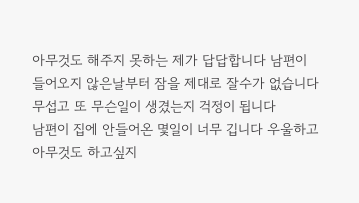아무것도 해주지 못하는 제가 답답합니다 남편이 들어오지 않은날부터 잠을 제대로 잘수가 없습니다 무섭고 또 무슨일이 생겼는지 걱정이 됩니다
남편이 집에 안들어온 몇일이 너무 깁니다 우울하고 아무것도 하고싶지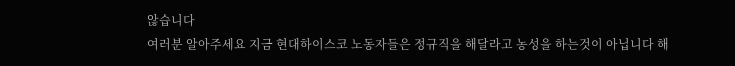않습니다
여러분 알아주세요 지금 현대하이스코 노동자들은 정규직을 해달라고 농성을 하는것이 아닙니다 해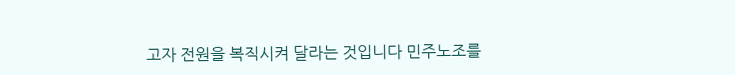고자 전원을 복직시켜 달라는 것입니다 민주노조를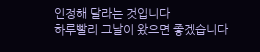인정해 달라는 것입니다
하루빨리 그날이 왔으면 좋겠습니다